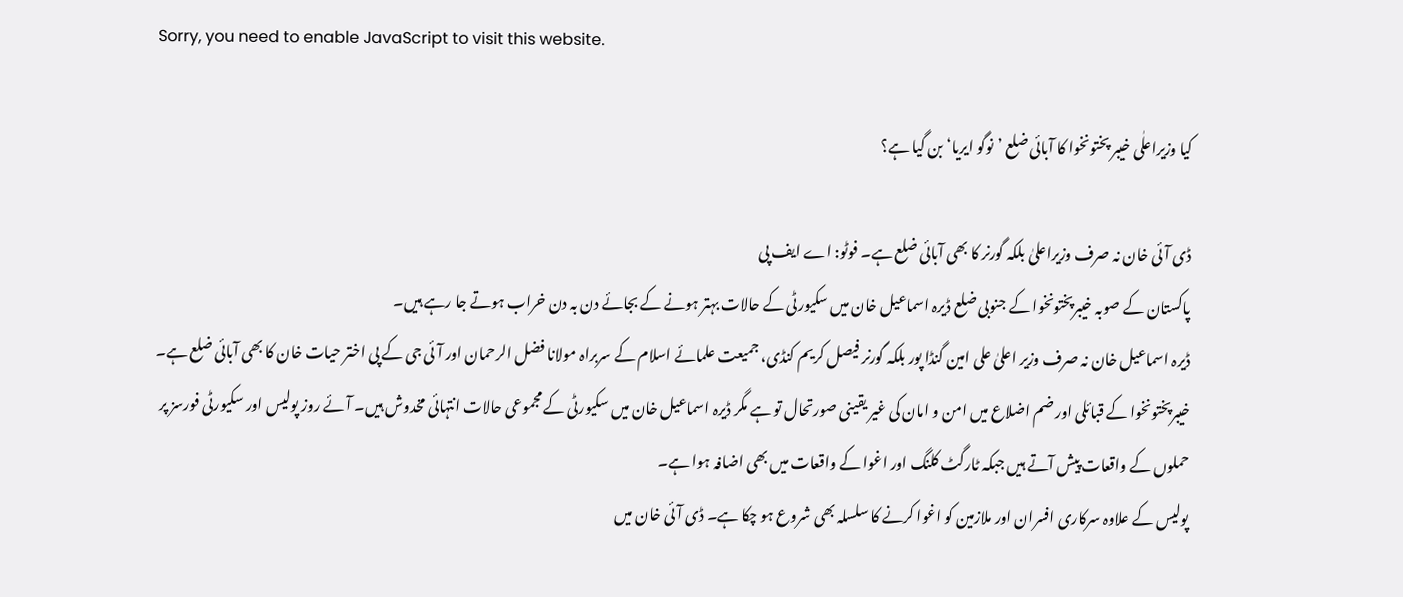Sorry, you need to enable JavaScript to visit this website.

کیا وزیراعلٰی خیبر پختونخوا کا آبائی ضلع ’نوگو ایریا‘ بن گیا ہے؟

ڈی آئی خان نہ صرف وزیراعلیٰ بلکہ گورنر کا بھی آبائی ضلع ہے۔ فوٹو: اے ایف پی
پاکستان کے صوبہ خیبرپختونخوا کے جنوبی ضلع ڈیرہ اسماعیل خان میں سکیورٹی کے حالات بہتر ہونے کے بجائے دن بہ دن خراب ہوتے جا رہے ہیں۔
ڈیرہ اسماعیل خان نہ صرف وزیر اعلیٰ علی امین گنڈا پور بلکہ گورنر فیصل کریم کنڈی، جمیعت علمائے اسلام کے سربراہ مولانا فضل الرحمان اور آئی جی کے پی اختر حیات خان کا بھی آبائی ضلع ہے۔
خیبرپختونخوا کے قبائلی اور ضم اضلاع میں امن و امان کی غیر یقینی صورتحال تو ہے مگر ڈیرہ اسماعیل خان میں سکیورٹی کے مجموعی حالات انتہائی مخدوش ہیں۔ آئے روز پولیس اور سکیورٹی فورسز پر حملوں کے واقعات پیش آتے ہیں جبکہ ٹارگٹ کلنگ اور اغوا کے واقعات میں بھی اضافہ ہوا ہے۔
پولیس کے علاوہ سرکاری افسران اور ملازمین کو اغوا کرنے کا سلسلہ بھی شروع ہو چکا ہے۔ ڈی آئی خان میں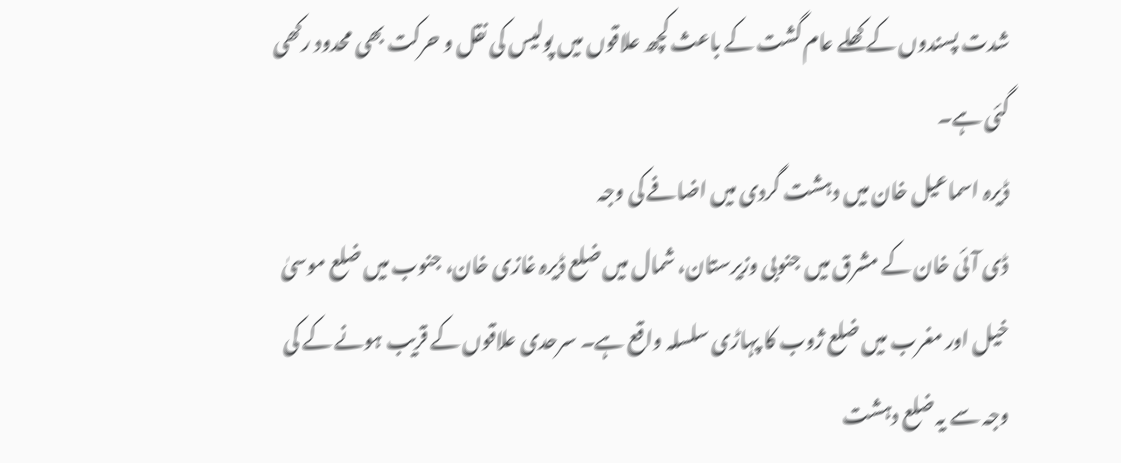شدت پسندوں کے کھلے عام گشت کے باعث کچھ علاقوں میں پولیس کی نقل و حرکت بھی محدود رکھی گئی ہے۔
ڈیرہ اسماعیل خان میں دہشت گردی میں اضافے کی وجہ
ڈی آئی خان کے مشرق میں جنوبی وزیرستان، شمال میں ضلع ڈیرہ غازی خان، جنوب میں ضلع موسیٰ خیل اور مغرب میں ضلع ژوب کا پہاڑی سلسلہ واقع ہے۔ سرحدی علاقوں کے قریب ہونے کے کی وجہ سے یہ ضلع دہشت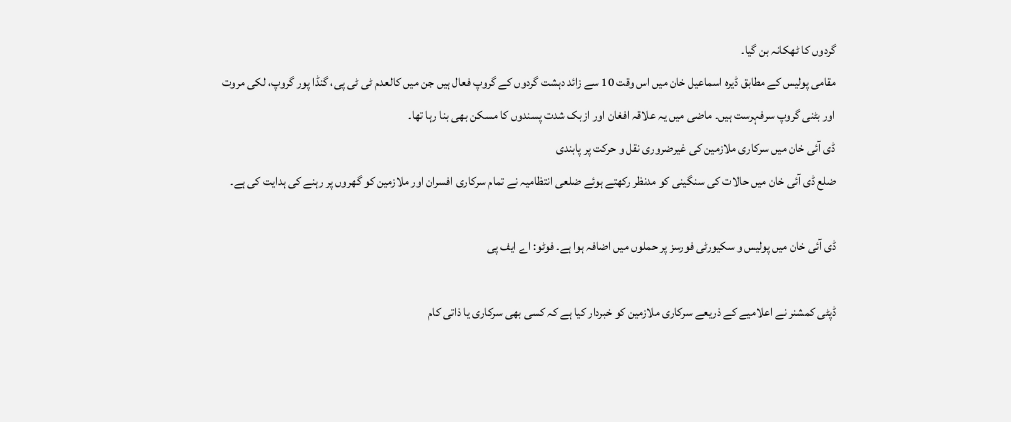گردوں کا ٹھکانہ بن گیا۔
مقامی پولیس کے مطابق ڈیرہ اسماعیل خان میں اس وقت 10 سے زائد دہشت گردوں کے گروپ فعال ہیں جن میں کالعدم ٹی ٹی پی، گنڈا پور گروپ، لکی مروت اور بٹنی گروپ سرفہرست ہیں۔ ماضی میں یہ علاقہ افغان اور ازبک شدت پسندوں کا مسکن بھی بنا رہا تھا۔
ڈی آئی خان میں سرکاری ملازمین کی غیرضروری نقل و حرکت پر پابندی
ضلع ڈی آئی خان میں حالات کی سنگینی کو مدنظر رکھتے ہوئے ضلعی انتظامیہ نے تمام سرکاری افسران اور ملازمین کو گھروں پر رہنے کی ہدایت کی ہے۔

ڈی آئی خان میں پولیس و سکیورٹی فورسز پر حملوں میں اضافہ ہوا ہے۔ فوٹو: اے ایف پی

ڈپٹی کمشنر نے اعلامیے کے ذریعے سرکاری ملازمین کو خبردار کیا ہے کہ کسی بھی سرکاری یا ذاتی کام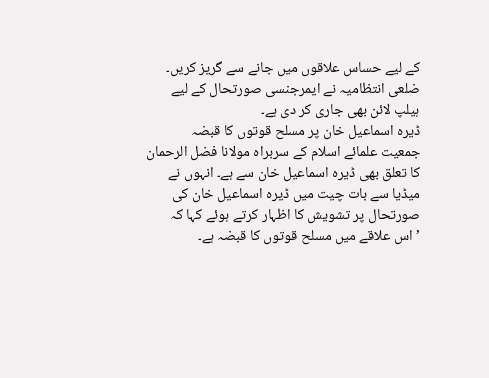کے لیے حساس علاقوں میں جانے سے گریز کریں۔ ضلعی انتظامیہ نے ایمرجنسی صورتحال کے لیے ہیلپ لائن بھی جاری کر دی ہے۔
ڈیرہ اسماعیل خان پر مسلح قوتوں کا قبضہ
جمعیت علمائے اسلام کے سربراہ مولانا فضل الرحمان کا تعلق بھی ڈیرہ اسماعیل خان سے ہے۔ انہوں نے میڈیا سے بات چیت میں ڈیرہ اسماعیل خان کی صورتحال پر تشویش کا اظہار کرتے ہوئے کہا کہ ’اس علاقے میں مسلح قوتوں کا قبضہ ہے۔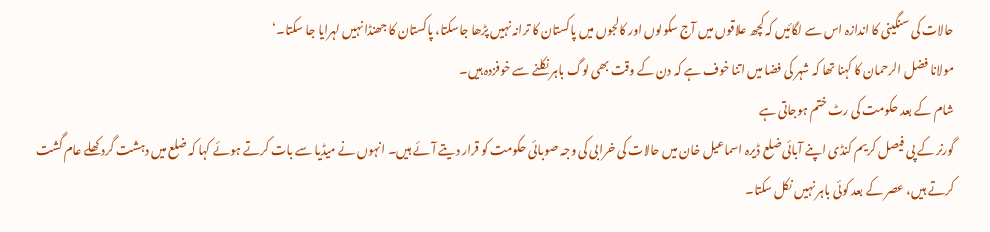حالات کی سنگینی کا اندازہ اس سے لگائیں کہ کچھ علاقوں میں آج سکولوں اور کالجوں میں پاکستان کا ترانہ نہیں پڑھا جاسکتا، پاکستان کا جھنڈا نہیں لہرایا جا سکتا۔‘
مولانا فضل الرحمان کا کہنا تھا کہ شہر کی فضا میں اتنا خوف ہے کہ دن کے وقت بھی لوگ باہر نکلنے سے خوفزدہ ہیں۔
شام کے بعد حکومت کی رٹ ختم ہوجاتی ہے
گورنر کے پی فیصل کریم کنڈی اپنے آبائی ضلع ڈیرہ اسماعیل خان میں حالات کی خرابی کی وجہ صوبائی حکومت کو قرار دیتے آئے ہیں۔ انہوں نے میڈیا سے بات کرتے ہوئے کہا کہ ضلع میں دہشت گرد کھلے عام گشت کرتے ہیں، عصر کے بعد کوئی باہر نہیں نکل سکتا۔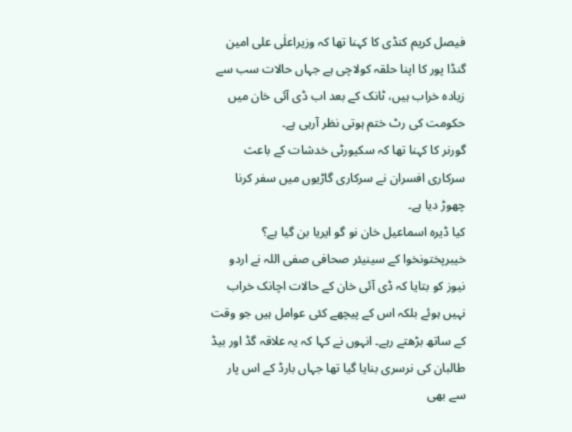فیصل کریم کنڈی کا کہنا تھا کہ وزیراعلٰی علی امین گنڈا پور کا اپنا حلقہ کولاچی ہے جہاں حالات سب سے زیادہ خراب ہیں، ٹانک کے بعد اب ڈی آئی خان میں حکومت کی رٹ ختم ہوتی نظر آرہی ہے۔
گورنر کا کہنا تھا کہ سکیورٹی خدشات کے باعث سرکاری افسران نے سرکاری گاڑیوں میں سفر کرنا چھوڑ دیا ہے۔
کیا ڈیرہ اسماعیل خان نو گو ایریا بن گیا ہے؟
خیبرپختونخوا کے سینیئر صحافی صفی اللہ نے اردو نیوز کو بتایا کہ ڈی آئی خان کے حالات اچانک خراب نہیں ہوئے بلکہ اس کے پیچھے کئی عوامل ہیں جو وقت کے ساتھ بڑھتے رہے۔ انہوں نے کہا کہ یہ علاقہ گڈ اور بیڈ طالبان کی نرسری بنایا گیا تھا جہاں بارڈ کے اس پار سے بھی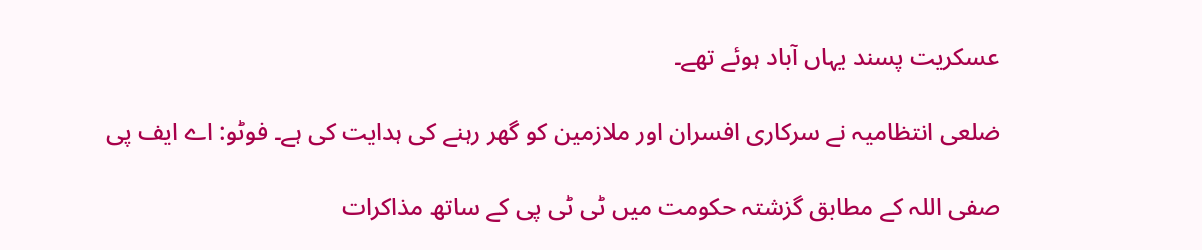عسکریت پسند یہاں آباد ہوئے تھے۔

ضلعی انتظامیہ نے سرکاری افسران اور ملازمین کو گھر رہنے کی ہدایت کی ہے۔ فوٹو: اے ایف پی

صفی اللہ کے مطابق گزشتہ حکومت میں ٹی ٹی پی کے ساتھ مذاکرات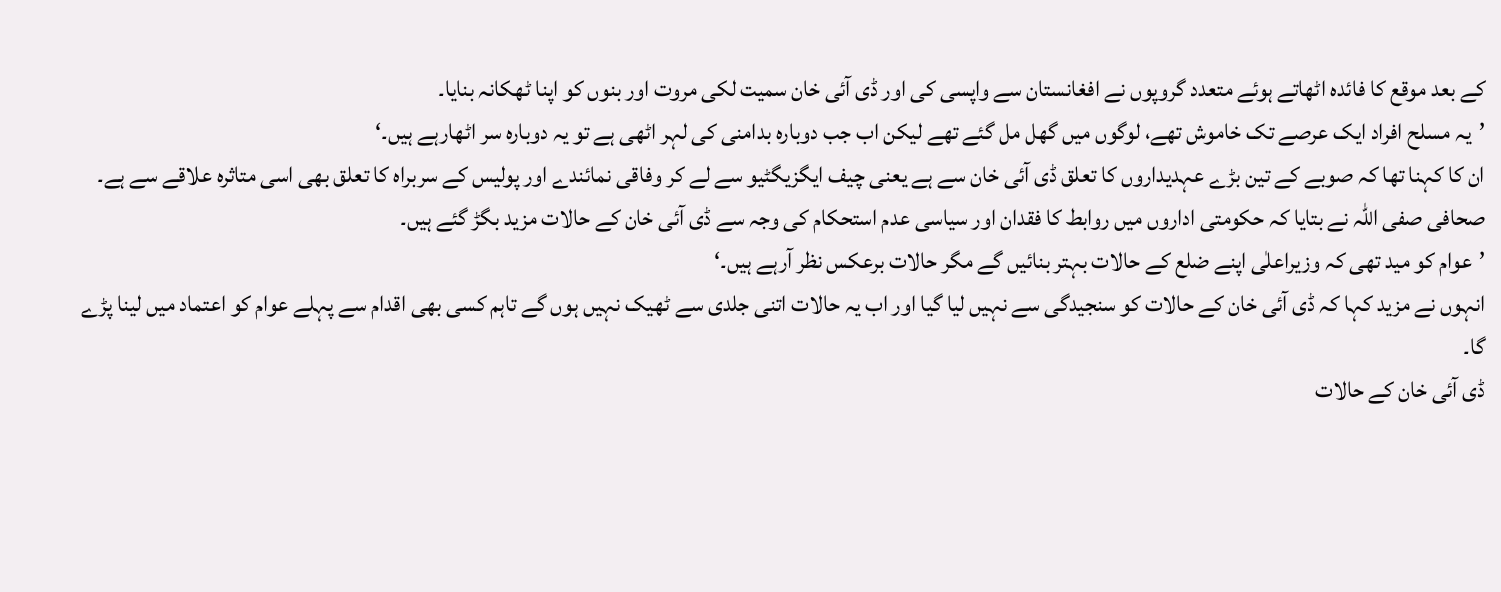کے بعد موقع کا فائدہ اٹھاتے ہوئے متعدد گروپوں نے افغانستان سے واپسی کی اور ڈی آئی خان سمیت لکی مروت اور بنوں کو اپنا ٹھکانہ بنایا۔
’یہ مسلح افراد ایک عرصے تک خاموش تھے، لوگوں میں گھل مل گئے تھے لیکن اب جب دوبارہ بدامنی کی لہر اٹھی ہے تو یہ دوبارہ سر اٹھارہے ہیں۔‘
ان کا کہنا تھا کہ صوبے کے تین بڑے عہدیداروں کا تعلق ڈی آئی خان سے ہے یعنی چیف ایگزیگٹیو سے لے کر وفاقی نمائندے اور پولیس کے سربراہ کا تعلق بھی اسی متاثرہ علاقے سے ہے۔
صحافی صفی اللہ نے بتایا کہ حکومتی اداروں میں روابط کا فقدان اور سیاسی عدم استحکام کی وجہ سے ڈی آئی خان کے حالات مزید بگڑ گئے ہیں۔
’عوام کو مید تھی کہ وزیراعلٰی اپنے ضلع کے حالات بہتر بنائیں گے مگر حالات برعکس نظر آرہے ہیں۔‘
انہوں نے مزید کہا کہ ڈی آئی خان کے حالات کو سنجیدگی سے نہیں لیا گیا اور اب یہ حالات اتنی جلدی سے ٹھیک نہیں ہوں گے تاہم کسی بھی اقدام سے پہلے عوام کو اعتماد میں لینا پڑے گا۔
ڈی آئی خان کے حالات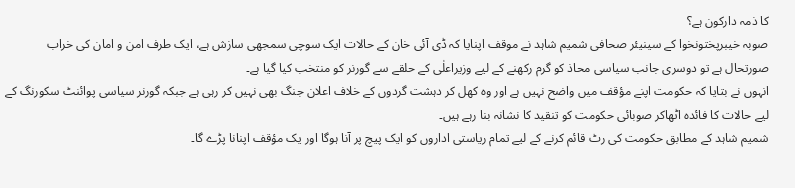کا ذمہ دارکون ہے؟
صوبہ خیبرپختونخوا کے سینیئر صحافی شمیم شاہد نے موقف اپنایا کہ ڈی آئی خان کے حالات ایک سوچی سمجھی سازش ہے، ایک طرف امن و امان کی خراب صورتحال ہے تو دوسری جانب سیاسی محاذ کو گرم رکھنے کے لیے وزیراعلٰی کے حلقے سے گورنر کو منتخب کیا گیا ہے۔
انہوں نے بتایا کہ حکومت اپنے مؤقف میں واضح نہیں ہے اور وہ کھل کر دہشت گردوں کے خلاف اعلان جنگ بھی نہیں کر رہی ہے جبکہ گورنر سیاسی پوائنٹ سکورنگ کے لیے حالات کا فائدہ اٹھاکر صوبائی حکومت کو تنقید کا نشانہ بنا رہے ہیں۔
شمیم شاہد کے مطابق حکومت کی رٹ قائم کرنے کے لیے تمام ریاستی اداروں کو ایک پیچ پر آنا ہوگا اور یک مؤقف اپنانا پڑے گا۔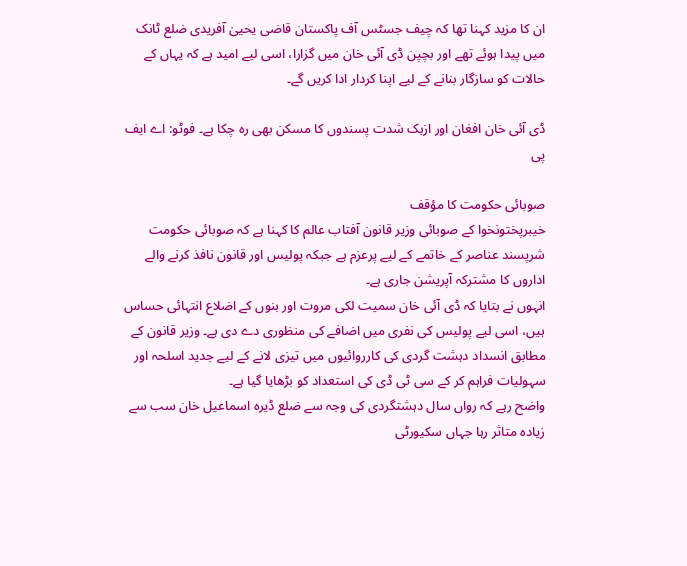ان کا مزید کہنا تھا کہ چیف جسٹس آف پاکستان قاضی یحییٰ آفریدی ضلع ٹانک میں پیدا ہوئے تھے اور بچپن ڈی آئی خان میں گزارا، اسی لیے امید ہے کہ یہاں کے حالات کو سازگار بنانے کے لیے اپنا کردار ادا کریں گے۔

ڈی آئی خان افغان اور ازبک شدت پسندوں کا مسکن بھی رہ چکا ہے۔ فوٹو: اے ایف پی

صوبائی حکومت کا مؤقف
خیبرپختونخوا کے صوبائی وزیر قانون آفتاب عالم کا کہنا ہے کہ صوبائی حکومت شرپسند عناصر کے خاتمے کے لیے پرعزم ہے جبکہ پولیس اور قانون نافذ کرنے والے اداروں کا مشترکہ آپریشن جاری ہے۔
انہوں نے بتایا کہ ڈی آئی خان سمیت لکی مروت اور بنوں کے اضلاع انتہائی حساس ہیں، اسی لیے پولیس کی نفری میں اضافے کی منظوری دے دی ہے۔ وزیر قانون کے مطابق انسداد دہشت گردی کی کارروائیوں میں تیزی لانے کے لیے جدید اسلحہ اور سہولیات فراہم کر کے سی ٹی ڈی کی استعداد کو بڑھایا گیا ہے۔
واضح رہے کہ رواں سال دہشتگردی کی وجہ سے ضلع ڈیرہ اسماعیل خان سب سے زیادہ متاثر رہا جہاں‌ سکیورٹی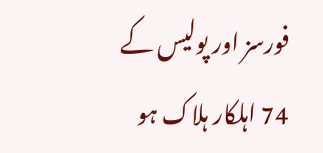فورسز اور پولیس کے 74 اہلکار ہلاک ہو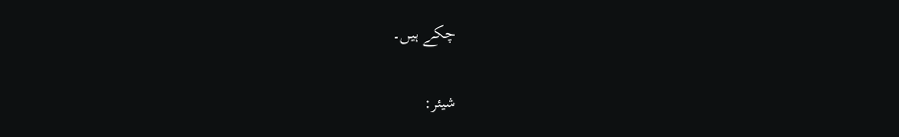چکے ہیں۔

شیئر: